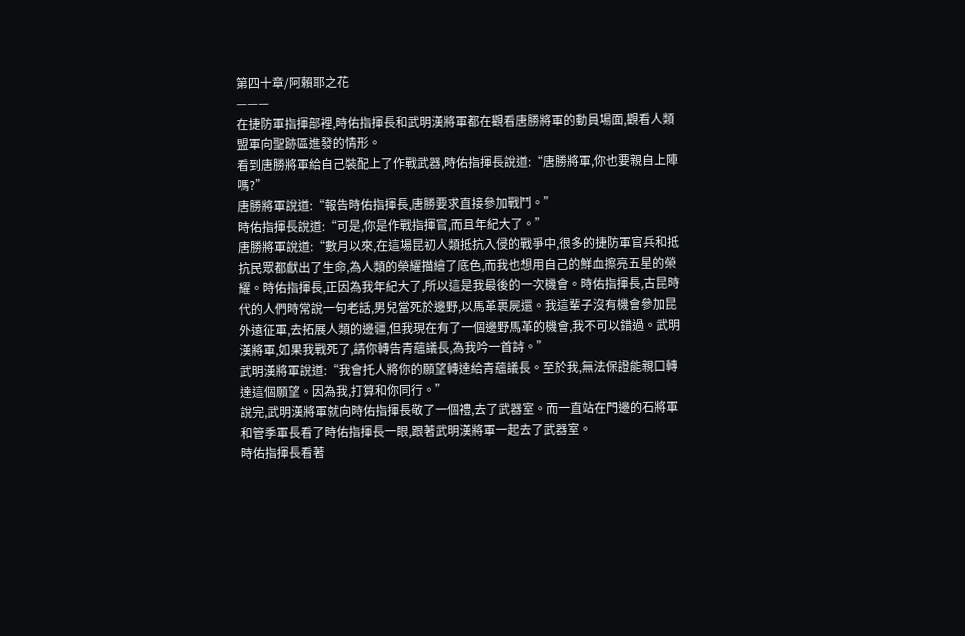第四十章/阿賴耶之花
———
在捷防軍指揮部裡,時佑指揮長和武明漢將軍都在觀看唐勝將軍的動員場面,觀看人類盟軍向聖跡區進發的情形。
看到唐勝將軍給自己裝配上了作戰武器,時佑指揮長說道:“唐勝將軍,你也要親自上陣嗎?”
唐勝將軍說道:“報告時佑指揮長,唐勝要求直接參加戰鬥。”
時佑指揮長說道:“可是,你是作戰指揮官,而且年紀大了。”
唐勝將軍說道:“數月以來,在這場昆初人類抵抗入侵的戰爭中,很多的捷防軍官兵和抵抗民眾都獻出了生命,為人類的榮耀描繪了底色,而我也想用自己的鮮血擦亮五星的榮耀。時佑指揮長,正因為我年紀大了,所以這是我最後的一次機會。時佑指揮長,古昆時代的人們時常說一句老話,男兒當死於邊野,以馬革裹屍還。我這輩子沒有機會參加昆外遠征軍,去拓展人類的邊疆,但我現在有了一個邊野馬革的機會,我不可以錯過。武明漢將軍,如果我戰死了,請你轉告青蘊議長,為我吟一首詩。”
武明漢將軍說道:“我會托人將你的願望轉達給青蘊議長。至於我,無法保證能親口轉達這個願望。因為我,打算和你同行。”
說完,武明漢將軍就向時佑指揮長敬了一個禮,去了武器室。而一直站在門邊的石將軍和管季軍長看了時佑指揮長一眼,跟著武明漢將軍一起去了武器室。
時佑指揮長看著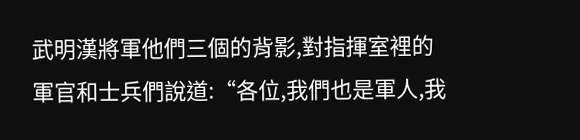武明漢將軍他們三個的背影,對指揮室裡的軍官和士兵們說道:“各位,我們也是軍人,我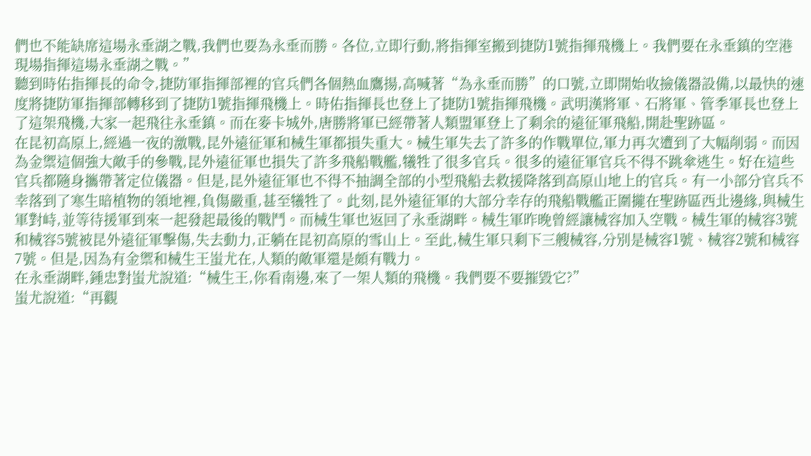們也不能缺席這場永垂湖之戰,我們也要為永垂而勝。各位,立即行動,將指揮室搬到捷防1號指揮飛機上。我們要在永垂鎮的空港現場指揮這場永垂湖之戰。”
聽到時佑指揮長的命令,捷防軍指揮部裡的官兵們各個熱血鷹揚,高喊著“為永垂而勝”的口號,立即開始收撿儀器設備,以最快的速度將捷防軍指揮部轉移到了捷防1號指揮飛機上。時佑指揮長也登上了捷防1號指揮飛機。武明漢將軍、石將軍、管季軍長也登上了這架飛機,大家一起飛往永垂鎮。而在麥卡城外,唐勝將軍已經帶著人類盟軍登上了剩余的遠征軍飛船,開赴聖跡區。
在昆初高原上,經過一夜的激戰,昆外遠征軍和械生軍都損失重大。械生軍失去了許多的作戰單位,軍力再次遭到了大幅削弱。而因為金禦這個強大敵手的參戰,昆外遠征軍也損失了許多飛船戰艦,犧牲了很多官兵。很多的遠征軍官兵不得不跳傘逃生。好在這些官兵都隨身攜帶著定位儀器。但是,昆外遠征軍也不得不抽調全部的小型飛船去救援降落到高原山地上的官兵。有一小部分官兵不幸落到了寒生暗植物的領地裡,負傷嚴重,甚至犧牲了。此刻,昆外遠征軍的大部分幸存的飛船戰艦正圍攏在聖跡區西北邊緣,與械生軍對峙,並等待援軍到來一起發起最後的戰鬥。而械生軍也返回了永垂湖畔。械生軍昨晚曾經讓械容加入空戰。械生軍的械容3號和械容5號被昆外遠征軍擊傷,失去動力,正躺在昆初高原的雪山上。至此,械生軍只剩下三艘械容,分別是械容1號、械容2號和械容7號。但是,因為有金禦和械生王蚩尤在,人類的敵軍還是頗有戰力。
在永垂湖畔,鍾忠對蚩尤說道:“械生王,你看南邊,來了一架人類的飛機。我們要不要摧毀它?”
蚩尤說道:“再觀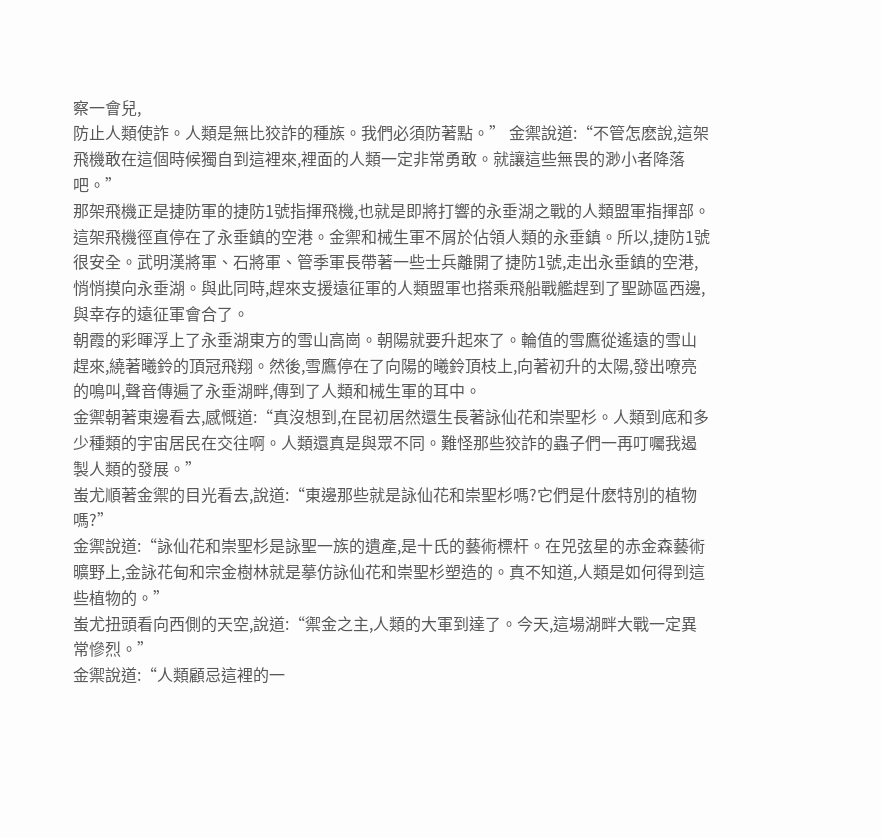察一會兒,
防止人類使詐。人類是無比狡詐的種族。我們必須防著點。” 金禦說道:“不管怎麽說,這架飛機敢在這個時候獨自到這裡來,裡面的人類一定非常勇敢。就讓這些無畏的渺小者降落吧。”
那架飛機正是捷防軍的捷防1號指揮飛機,也就是即將打響的永垂湖之戰的人類盟軍指揮部。這架飛機徑直停在了永垂鎮的空港。金禦和械生軍不屑於佔領人類的永垂鎮。所以,捷防1號很安全。武明漢將軍、石將軍、管季軍長帶著一些士兵離開了捷防1號,走出永垂鎮的空港,悄悄摸向永垂湖。與此同時,趕來支援遠征軍的人類盟軍也搭乘飛船戰艦趕到了聖跡區西邊,與幸存的遠征軍會合了。
朝霞的彩暉浮上了永垂湖東方的雪山高崗。朝陽就要升起來了。輪值的雪鷹從遙遠的雪山趕來,繞著曦鈴的頂冠飛翔。然後,雪鷹停在了向陽的曦鈴頂枝上,向著初升的太陽,發出嘹亮的鳴叫,聲音傳遍了永垂湖畔,傳到了人類和械生軍的耳中。
金禦朝著東邊看去,感慨道:“真沒想到,在昆初居然還生長著詠仙花和崇聖杉。人類到底和多少種類的宇宙居民在交往啊。人類還真是與眾不同。難怪那些狡詐的蟲子們一再叮囑我遏製人類的發展。”
蚩尤順著金禦的目光看去,說道:“東邊那些就是詠仙花和崇聖杉嗎?它們是什麽特別的植物嗎?”
金禦說道:“詠仙花和崇聖杉是詠聖一族的遺產,是十氏的藝術標杆。在兕弦星的赤金森藝術曠野上,金詠花甸和宗金樹林就是摹仿詠仙花和崇聖杉塑造的。真不知道,人類是如何得到這些植物的。”
蚩尤扭頭看向西側的天空,說道:“禦金之主,人類的大軍到達了。今天,這場湖畔大戰一定異常慘烈。”
金禦說道:“人類顧忌這裡的一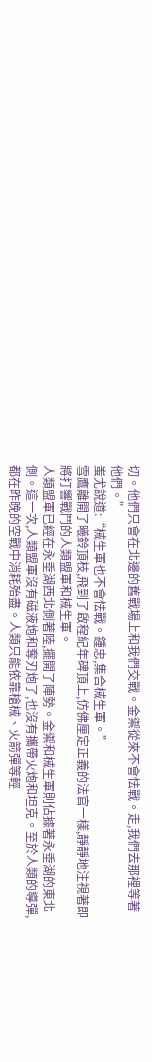切。他們只會在北邊的舊戰場上和我們交戰。金禦從來不會怯戰。走,我們去那裡等著他們。”
蚩尤說道:“械生軍也不會怯戰。鍾忠,集合械生軍。”
雪鷹離開了曦鈴頂枝,飛到了啟程紀年碑頂上,仿佛厘定正義的法官一樣,靜靜地注視著即將打響戰鬥的人類盟軍和械生軍。
人類盟軍已經在永垂湖西北側著陸,擺開了陣勢。金禦和械生軍則佔據著永垂湖的東北側。這一次,人類盟軍沒有磁液炮和奪刃炮了,也沒有攜帶火炮和坦克。至於人類的導彈,都在昨晚的空戰中消耗殆盡。人類只能依靠槍械、火箭彈等輕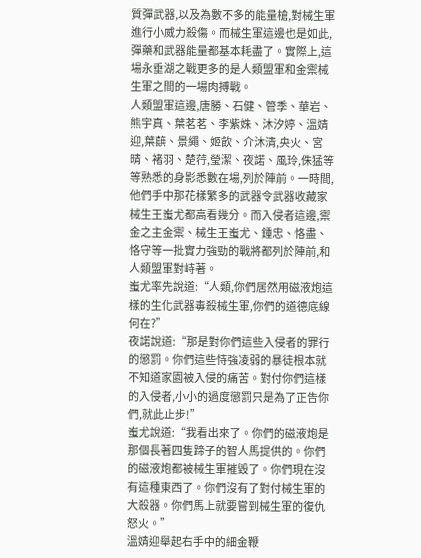質彈武器,以及為數不多的能量槍,對械生軍進行小威力殺傷。而械生軍這邊也是如此,彈藥和武器能量都基本耗盡了。實際上,這場永垂湖之戰更多的是人類盟軍和金禦械生軍之間的一場肉搏戰。
人類盟軍這邊,唐勝、石健、管季、華岩、熊宇真、葉茗茗、李紫姝、沐汐婷、溫婧迎,葉蕻、景繩、姬飲、介沐清,央火、宮晴、褚羽、楚荇,瑩潔、夜諾、風玲,侏猛等等熟悉的身影悉數在場,列於陣前。一時間,他們手中那花樣繁多的武器令武器收藏家械生王蚩尤都高看幾分。而入侵者這邊,禦金之主金禦、械生王蚩尤、鍾忠、恪盡、恪守等一批實力強勁的戰將都列於陣前,和人類盟軍對峙著。
蚩尤率先說道:“人類,你們居然用磁液炮這樣的生化武器毒殺械生軍,你們的道德底線何在?”
夜諾說道:“那是對你們這些入侵者的罪行的懲罰。你們這些恃強凌弱的暴徒根本就不知道家園被入侵的痛苦。對付你們這樣的入侵者,小小的過度懲罰只是為了正告你們,就此止步!”
蚩尤說道:“我看出來了。你們的磁液炮是那個長著四隻蹄子的智人馬提供的。你們的磁液炮都被械生軍摧毀了。你們現在沒有這種東西了。你們沒有了對付械生軍的大殺器。你們馬上就要嘗到械生軍的復仇怒火。”
溫婧迎舉起右手中的細金鞭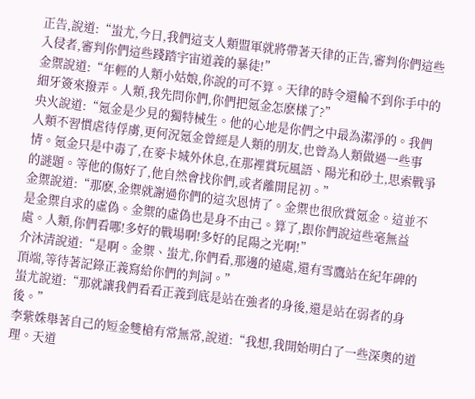正告,說道:“蚩尤,今日,我們這支人類盟軍就將帶著天律的正告,審判你們這些入侵者,審判你們這些踐踏宇宙道義的暴徒!”
金禦說道:“年輕的人類小姑娘,你說的可不算。天律的時令還輪不到你手中的細牙簽來撥弄。人類,我先問你們,你們把氪金怎麽樣了?”
央火說道:“氪金是少見的獨特械生。他的心地是你們之中最為潔淨的。我們人類不習慣虐待俘虜,更何況氪金曾經是人類的朋友,也曾為人類做過一些事情。氪金只是中毒了,在麥卡城外休息,在那裡賞玩風語、陽光和砂土,思索戰爭的謎題。等他的傷好了,他自然會找你們,或者離開昆初。”
金禦說道:“那麽,金禦就謝過你們的這次恩情了。金禦也很欣賞氪金。這並不是金禦自求的虛偽。金禦的虛偽也是身不由己。算了,跟你們說這些毫無益處。人類,你們看哪!多好的戰場啊!多好的昆陽之光啊!”
介沐清說道:“是啊。金禦、蚩尤,你們看,那邊的遠處,還有雪鷹站在紀年碑的頂端,等待著記錄正義寫給你們的判詞。”
蚩尤說道:“那就讓我們看看正義到底是站在強者的身後,還是站在弱者的身後。”
李紫姝舉著自己的短金雙槍有常無常,說道:“我想,我開始明白了一些深奧的道理。天道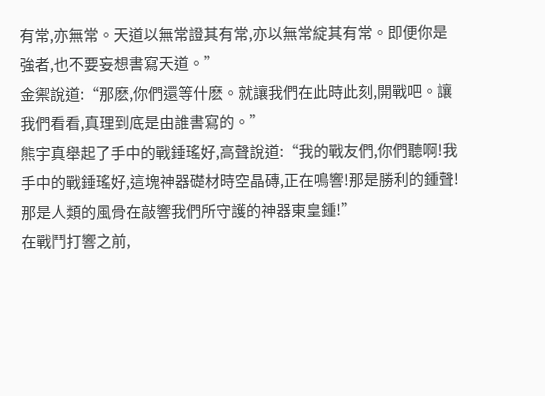有常,亦無常。天道以無常證其有常,亦以無常綻其有常。即便你是強者,也不要妄想書寫天道。”
金禦說道:“那麽,你們還等什麽。就讓我們在此時此刻,開戰吧。讓我們看看,真理到底是由誰書寫的。”
熊宇真舉起了手中的戰錘瑤好,高聲說道:“我的戰友們,你們聽啊!我手中的戰錘瑤好,這塊神器礎材時空晶磚,正在鳴響!那是勝利的鍾聲!那是人類的風骨在敲響我們所守護的神器東皇鍾!”
在戰鬥打響之前,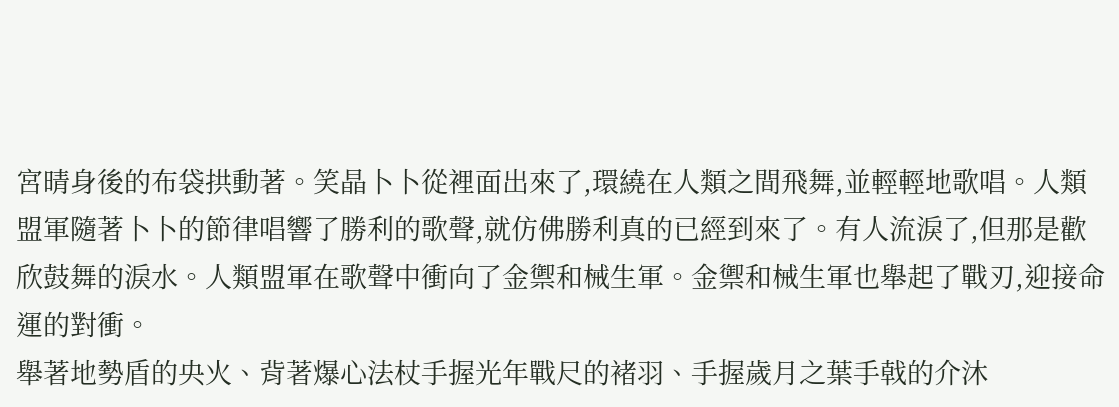宮晴身後的布袋拱動著。笑晶卜卜從裡面出來了,環繞在人類之間飛舞,並輕輕地歌唱。人類盟軍隨著卜卜的節律唱響了勝利的歌聲,就仿佛勝利真的已經到來了。有人流淚了,但那是歡欣鼓舞的淚水。人類盟軍在歌聲中衝向了金禦和械生軍。金禦和械生軍也舉起了戰刃,迎接命運的對衝。
舉著地勢盾的央火、背著爆心法杖手握光年戰尺的褚羽、手握歲月之葉手戟的介沐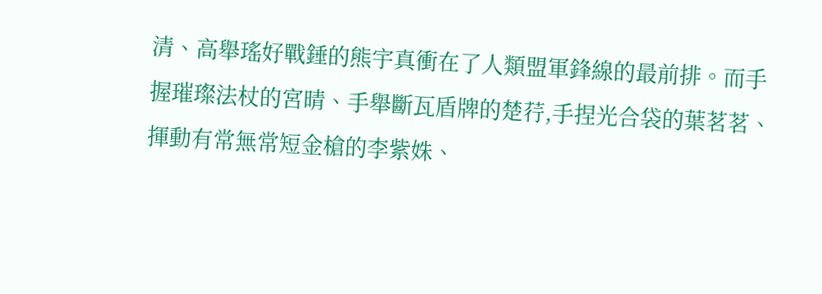清、高舉瑤好戰錘的熊宇真衝在了人類盟軍鋒線的最前排。而手握璀璨法杖的宮晴、手舉斷瓦盾牌的楚荇,手捏光合袋的葉茗茗、揮動有常無常短金槍的李紫姝、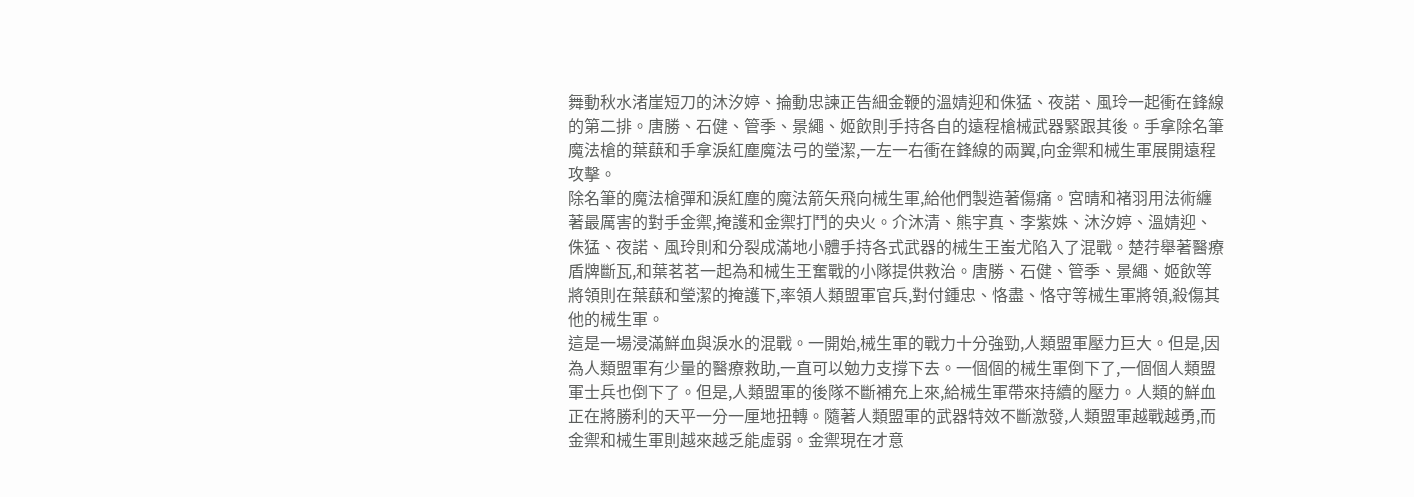舞動秋水渚崖短刀的沐汐婷、掄動忠諫正告細金鞭的溫婧迎和侏猛、夜諾、風玲一起衝在鋒線的第二排。唐勝、石健、管季、景繩、姬飲則手持各自的遠程槍械武器緊跟其後。手拿除名筆魔法槍的葉蕻和手拿淚紅塵魔法弓的瑩潔,一左一右衝在鋒線的兩翼,向金禦和械生軍展開遠程攻擊。
除名筆的魔法槍彈和淚紅塵的魔法箭矢飛向械生軍,給他們製造著傷痛。宮晴和褚羽用法術纏著最厲害的對手金禦,掩護和金禦打鬥的央火。介沐清、熊宇真、李紫姝、沐汐婷、溫婧迎、侏猛、夜諾、風玲則和分裂成滿地小體手持各式武器的械生王蚩尤陷入了混戰。楚荇舉著醫療盾牌斷瓦,和葉茗茗一起為和械生王奮戰的小隊提供救治。唐勝、石健、管季、景繩、姬飲等將領則在葉蕻和瑩潔的掩護下,率領人類盟軍官兵,對付鍾忠、恪盡、恪守等械生軍將領,殺傷其他的械生軍。
這是一場浸滿鮮血與淚水的混戰。一開始,械生軍的戰力十分強勁,人類盟軍壓力巨大。但是,因為人類盟軍有少量的醫療救助,一直可以勉力支撐下去。一個個的械生軍倒下了,一個個人類盟軍士兵也倒下了。但是,人類盟軍的後隊不斷補充上來,給械生軍帶來持續的壓力。人類的鮮血正在將勝利的天平一分一厘地扭轉。隨著人類盟軍的武器特效不斷激發,人類盟軍越戰越勇,而金禦和械生軍則越來越乏能虛弱。金禦現在才意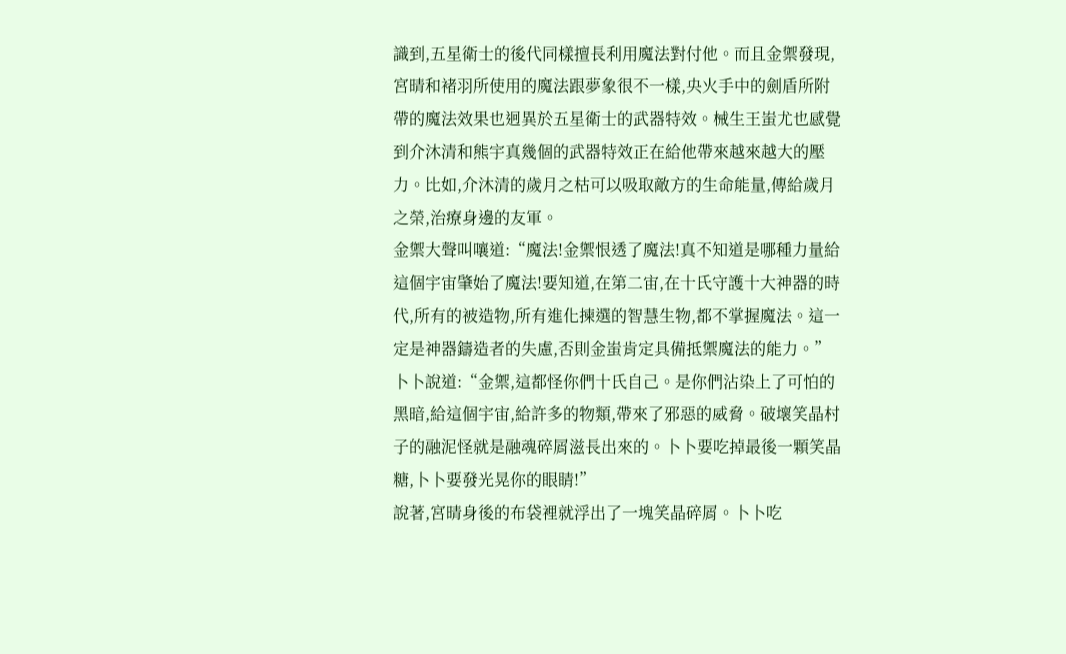識到,五星衛士的後代同樣擅長利用魔法對付他。而且金禦發現,宮晴和褚羽所使用的魔法跟夢象很不一樣,央火手中的劍盾所附帶的魔法效果也迥異於五星衛士的武器特效。械生王蚩尤也感覺到介沐清和熊宇真幾個的武器特效正在給他帶來越來越大的壓力。比如,介沐清的歲月之枯可以吸取敵方的生命能量,傳給歲月之榮,治療身邊的友軍。
金禦大聲叫嚷道:“魔法!金禦恨透了魔法!真不知道是哪種力量給這個宇宙肇始了魔法!要知道,在第二宙,在十氏守護十大神器的時代,所有的被造物,所有進化揀選的智慧生物,都不掌握魔法。這一定是神器鑄造者的失慮,否則金蚩肯定具備抵禦魔法的能力。”
卜卜說道:“金禦,這都怪你們十氏自己。是你們沾染上了可怕的黑暗,給這個宇宙,給許多的物類,帶來了邪惡的威脅。破壞笑晶村子的融泥怪就是融魂碎屑滋長出來的。卜卜要吃掉最後一顆笑晶糖,卜卜要發光晃你的眼睛!”
說著,宮晴身後的布袋裡就浮出了一塊笑晶碎屑。卜卜吃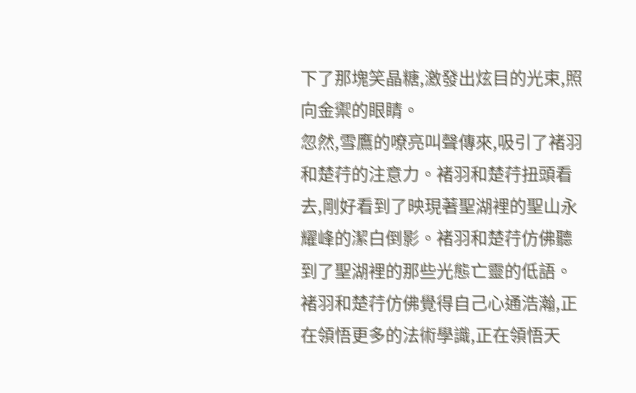下了那塊笑晶糖,激發出炫目的光束,照向金禦的眼睛。
忽然,雪鷹的嘹亮叫聲傳來,吸引了褚羽和楚荇的注意力。褚羽和楚荇扭頭看去,剛好看到了映現著聖湖裡的聖山永耀峰的潔白倒影。褚羽和楚荇仿佛聽到了聖湖裡的那些光態亡靈的低語。褚羽和楚荇仿佛覺得自己心通浩瀚,正在領悟更多的法術學識,正在領悟天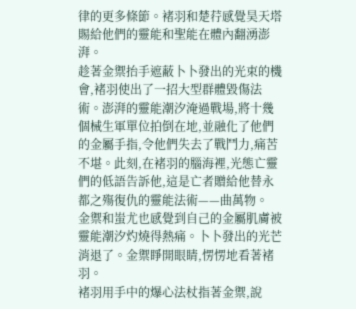律的更多條節。褚羽和楚荇感覺昊天塔賜給他們的靈能和聖能在體內翻湧澎湃。
趁著金禦抬手遮蔽卜卜發出的光束的機會,褚羽使出了一招大型群體毀傷法術。澎湃的靈能潮汐淹過戰場,將十幾個械生軍單位拍倒在地,並融化了他們的金屬手指,令他們失去了戰鬥力,痛苦不堪。此刻,在褚羽的腦海裡,光態亡靈們的低語告訴他,這是亡者贈給他替永都之殤復仇的靈能法術——曲萬物。
金禦和蚩尤也感覺到自己的金屬肌膚被靈能潮汐灼燒得熱痛。卜卜發出的光芒消退了。金禦睜開眼睛,愣愣地看著褚羽。
褚羽用手中的爆心法杖指著金禦,說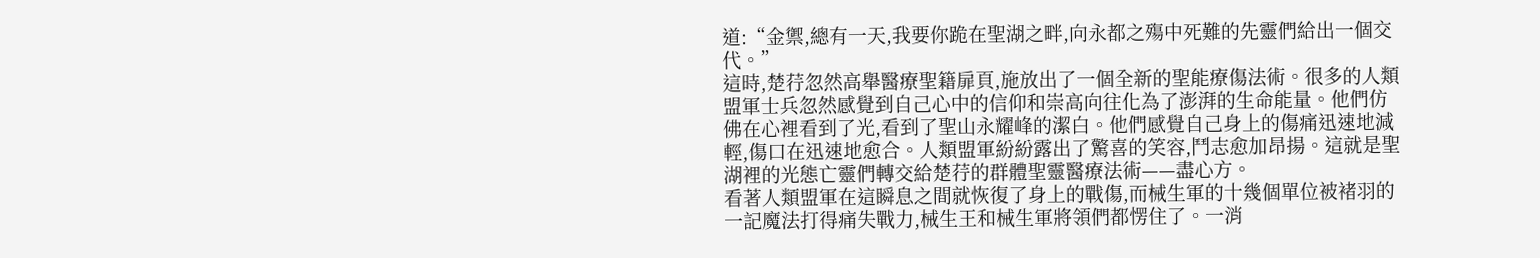道:“金禦,總有一天,我要你跪在聖湖之畔,向永都之殤中死難的先靈們給出一個交代。”
這時,楚荇忽然高舉醫療聖籍扉頁,施放出了一個全新的聖能療傷法術。很多的人類盟軍士兵忽然感覺到自己心中的信仰和崇高向往化為了澎湃的生命能量。他們仿佛在心裡看到了光,看到了聖山永耀峰的潔白。他們感覺自己身上的傷痛迅速地減輕,傷口在迅速地愈合。人類盟軍紛紛露出了驚喜的笑容,鬥志愈加昂揚。這就是聖湖裡的光態亡靈們轉交給楚荇的群體聖靈醫療法術——盡心方。
看著人類盟軍在這瞬息之間就恢復了身上的戰傷,而械生軍的十幾個單位被褚羽的一記魔法打得痛失戰力,械生王和械生軍將領們都愣住了。一消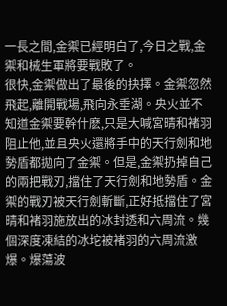一長之間,金禦已經明白了,今日之戰,金禦和械生軍將要戰敗了。
很快,金禦做出了最後的抉擇。金禦忽然飛起,離開戰場,飛向永垂湖。央火並不知道金禦要幹什麽,只是大喊宮晴和褚羽阻止他,並且央火還將手中的天行劍和地勢盾都拋向了金禦。但是,金禦扔掉自己的兩把戰刃,擋住了天行劍和地勢盾。金禦的戰刃被天行劍斬斷,正好抵擋住了宮晴和褚羽施放出的冰封透和六周流。幾個深度凍結的冰坨被褚羽的六周流激爆。爆蕩波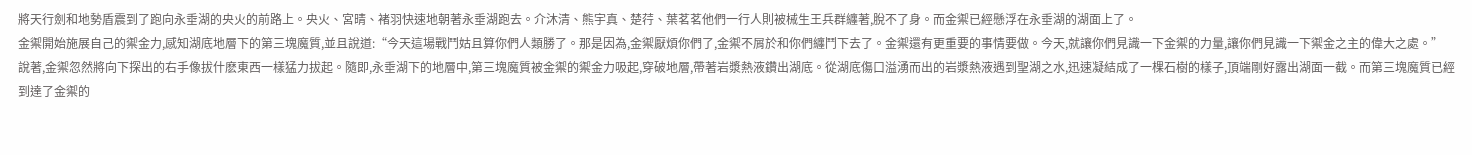將天行劍和地勢盾震到了跑向永垂湖的央火的前路上。央火、宮晴、褚羽快速地朝著永垂湖跑去。介沐清、熊宇真、楚荇、葉茗茗他們一行人則被械生王兵群纏著,脫不了身。而金禦已經懸浮在永垂湖的湖面上了。
金禦開始施展自己的禦金力,感知湖底地層下的第三塊魔質,並且說道:“今天這場戰鬥姑且算你們人類勝了。那是因為,金禦厭煩你們了,金禦不屑於和你們纏鬥下去了。金禦還有更重要的事情要做。今天,就讓你們見識一下金禦的力量,讓你們見識一下禦金之主的偉大之處。”
說著,金禦忽然將向下探出的右手像拔什麽東西一樣猛力拔起。隨即,永垂湖下的地層中,第三塊魔質被金禦的禦金力吸起,穿破地層,帶著岩漿熱液鑽出湖底。從湖底傷口溢湧而出的岩漿熱液遇到聖湖之水,迅速凝結成了一棵石樹的樣子,頂端剛好露出湖面一截。而第三塊魔質已經到達了金禦的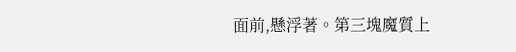面前,懸浮著。第三塊魔質上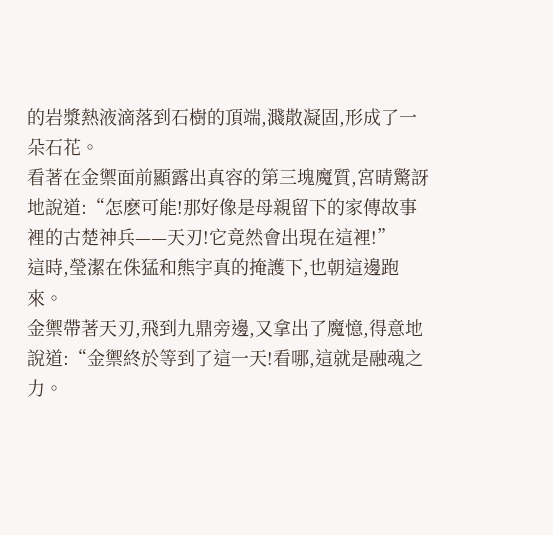的岩漿熱液滴落到石樹的頂端,濺散凝固,形成了一朵石花。
看著在金禦面前顯露出真容的第三塊魔質,宮晴驚訝地說道:“怎麽可能!那好像是母親留下的家傳故事裡的古楚神兵——天刃!它竟然會出現在這裡!”
這時,瑩潔在侏猛和熊宇真的掩護下,也朝這邊跑來。
金禦帶著天刃,飛到九鼎旁邊,又拿出了魔憶,得意地說道:“金禦終於等到了這一天!看哪,這就是融魂之力。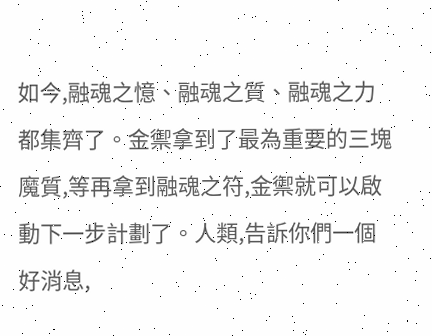如今,融魂之憶、融魂之質、融魂之力都集齊了。金禦拿到了最為重要的三塊魔質,等再拿到融魂之符,金禦就可以啟動下一步計劃了。人類,告訴你們一個好消息,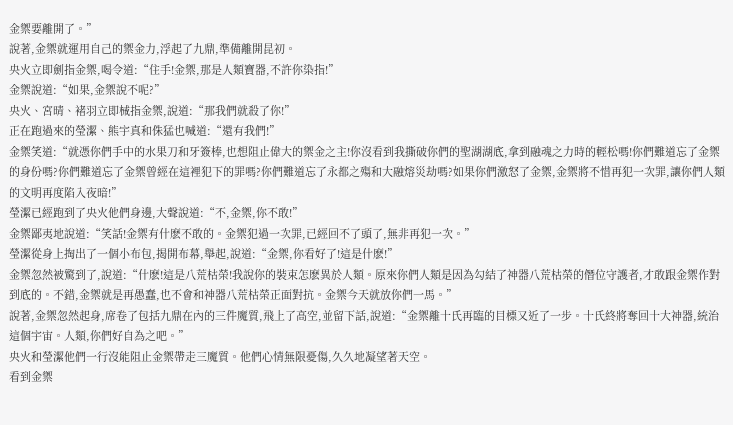金禦要離開了。”
說著,金禦就運用自己的禦金力,浮起了九鼎,準備離開昆初。
央火立即劍指金禦,喝令道:“住手!金禦,那是人類寶器,不許你染指!”
金禦說道:“如果,金禦說不呢?”
央火、宮晴、褚羽立即械指金禦,說道:“那我們就殺了你!”
正在跑過來的瑩潔、熊宇真和侏猛也喊道:“還有我們!”
金禦笑道:“就憑你們手中的水果刀和牙簽棒,也想阻止偉大的禦金之主!你沒看到我撕破你們的聖湖湖底,拿到融魂之力時的輕松嗎!你們難道忘了金禦的身份嗎?你們難道忘了金禦曾經在這裡犯下的罪嗎?你們難道忘了永都之殤和大融熔災劫嗎?如果你們激怒了金禦,金禦將不惜再犯一次罪,讓你們人類的文明再度陷入夜暗!”
瑩潔已經跑到了央火他們身邊,大聲說道:“不,金禦,你不敢!”
金禦鄙夷地說道:“笑話!金禦有什麽不敢的。金禦犯過一次罪,已經回不了頭了,無非再犯一次。”
瑩潔從身上掏出了一個小布包,揭開布幕,舉起,說道:“金禦,你看好了!這是什麽!”
金禦忽然被驚到了,說道:“什麽!這是八荒枯榮!我說你的裝束怎麽異於人類。原來你們人類是因為勾結了神器八荒枯榮的僭位守護者,才敢跟金禦作對到底的。不錯,金禦就是再愚蠢,也不會和神器八荒枯榮正面對抗。金禦今天就放你們一馬。”
說著,金禦忽然起身,席卷了包括九鼎在內的三件魔質,飛上了高空,並留下話,說道:“金禦離十氏再臨的目標又近了一步。十氏終將奪回十大神器,統治這個宇宙。人類,你們好自為之吧。”
央火和瑩潔他們一行沒能阻止金禦帶走三魔質。他們心情無限憂傷,久久地凝望著天空。
看到金禦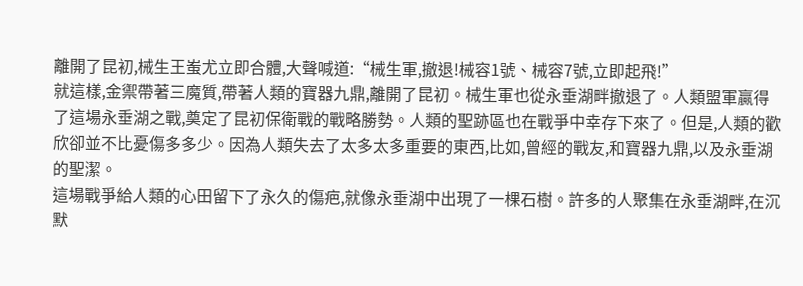離開了昆初,械生王蚩尤立即合體,大聲喊道:“械生軍,撤退!械容1號、械容7號,立即起飛!”
就這樣,金禦帶著三魔質,帶著人類的寶器九鼎,離開了昆初。械生軍也從永垂湖畔撤退了。人類盟軍贏得了這場永垂湖之戰,奠定了昆初保衛戰的戰略勝勢。人類的聖跡區也在戰爭中幸存下來了。但是,人類的歡欣卻並不比憂傷多多少。因為人類失去了太多太多重要的東西,比如,曾經的戰友,和寶器九鼎,以及永垂湖的聖潔。
這場戰爭給人類的心田留下了永久的傷疤,就像永垂湖中出現了一棵石樹。許多的人聚集在永垂湖畔,在沉默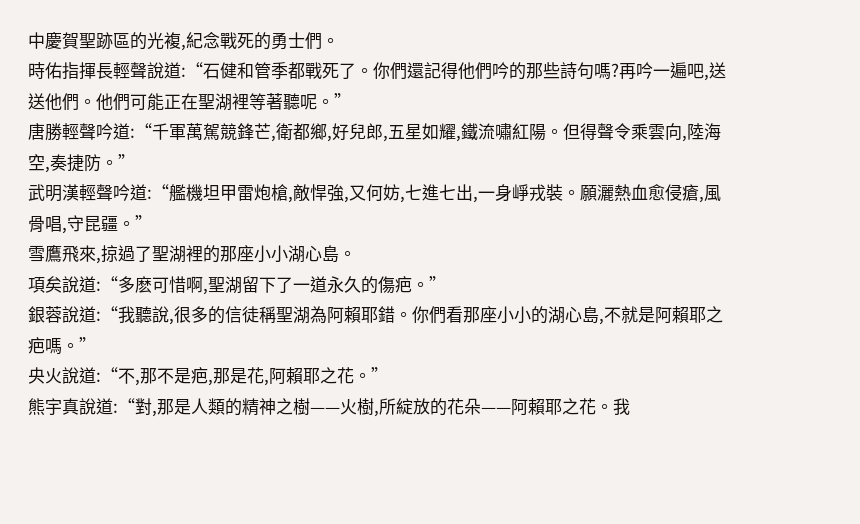中慶賀聖跡區的光複,紀念戰死的勇士們。
時佑指揮長輕聲說道:“石健和管季都戰死了。你們還記得他們吟的那些詩句嗎?再吟一遍吧,送送他們。他們可能正在聖湖裡等著聽呢。”
唐勝輕聲吟道:“千軍萬駕競鋒芒,衛都鄉,好兒郎,五星如耀,鐵流嘯紅陽。但得聲令乘雲向,陸海空,奏捷防。”
武明漢輕聲吟道:“艦機坦甲雷炮槍,敵悍強,又何妨,七進七出,一身崢戎裝。願灑熱血愈侵瘡,風骨唱,守昆疆。”
雪鷹飛來,掠過了聖湖裡的那座小小湖心島。
項矣說道:“多麽可惜啊,聖湖留下了一道永久的傷疤。”
銀蓉說道:“我聽說,很多的信徒稱聖湖為阿賴耶錯。你們看那座小小的湖心島,不就是阿賴耶之疤嗎。”
央火說道:“不,那不是疤,那是花,阿賴耶之花。”
熊宇真說道:“對,那是人類的精神之樹——火樹,所綻放的花朵——阿賴耶之花。我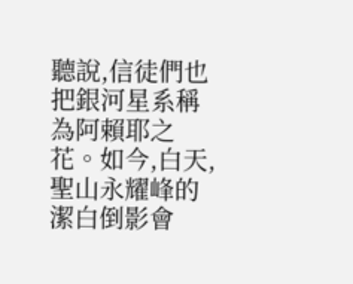聽說,信徒們也把銀河星系稱為阿賴耶之花。如今,白天,聖山永耀峰的潔白倒影會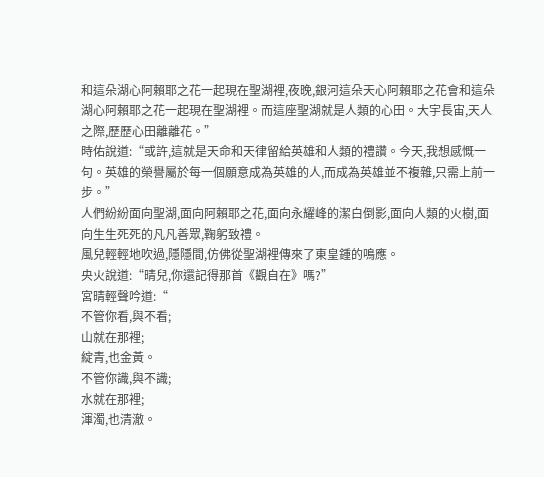和這朵湖心阿賴耶之花一起現在聖湖裡,夜晚,銀河這朵天心阿賴耶之花會和這朵湖心阿賴耶之花一起現在聖湖裡。而這座聖湖就是人類的心田。大宇長宙,天人之際,歷歷心田離離花。”
時佑說道:“或許,這就是天命和天律留給英雄和人類的禮讚。今天,我想感慨一句。英雄的榮譽屬於每一個願意成為英雄的人,而成為英雄並不複雜,只需上前一步。”
人們紛紛面向聖湖,面向阿賴耶之花,面向永耀峰的潔白倒影,面向人類的火樹,面向生生死死的凡凡善眾,鞠躬致禮。
風兒輕輕地吹過,隱隱間,仿佛從聖湖裡傳來了東皇鍾的鳴應。
央火說道:“晴兒,你還記得那首《觀自在》嗎?”
宮晴輕聲吟道:“
不管你看,與不看;
山就在那裡;
綻青,也金黃。
不管你識,與不識;
水就在那裡;
渾濁,也清澈。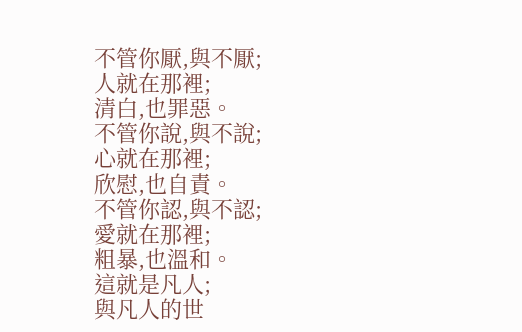不管你厭,與不厭;
人就在那裡;
清白,也罪惡。
不管你說,與不說;
心就在那裡;
欣慰,也自責。
不管你認,與不認;
愛就在那裡;
粗暴,也溫和。
這就是凡人;
與凡人的世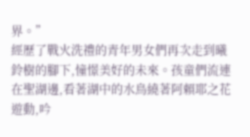界。”
經歷了戰火洗禮的青年男女們再次走到曦鈴樹的腳下,憧憬美好的未來。孩童們流連在聖湖邊,看著湖中的水鳥繞著阿賴耶之花遊動,吟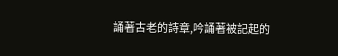誦著古老的詩章,吟誦著被記起的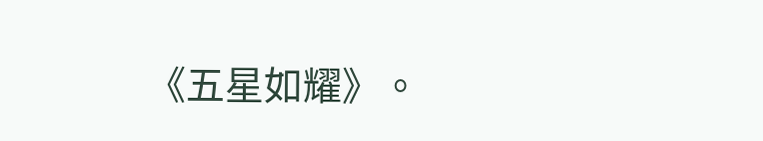《五星如耀》。